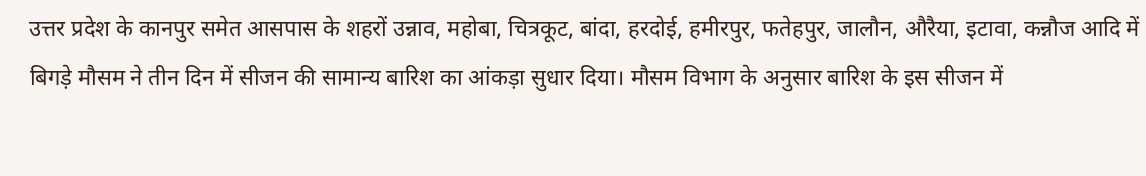उत्तर प्रदेश के कानपुर समेत आसपास के शहरों उन्नाव, महोबा, चित्रकूट, बांदा, हरदोई, हमीरपुर, फतेहपुर, जालौन, औरैया, इटावा, कन्नौज आदि में बिगड़े मौसम ने तीन दिन में सीजन की सामान्य बारिश का आंकड़ा सुधार दिया। मौसम विभाग के अनुसार बारिश के इस सीजन में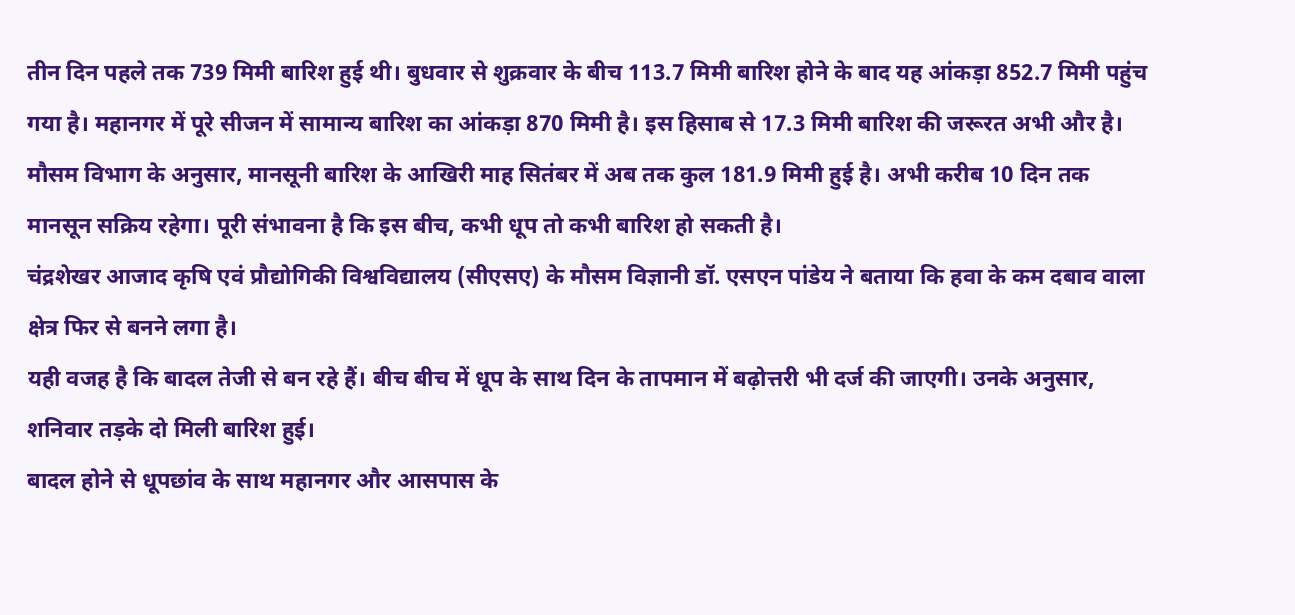तीन दिन पहले तक 739 मिमी बारिश हुई थी। बुधवार से शुक्रवार के बीच 113.7 मिमी बारिश होने के बाद यह आंकड़ा 852.7 मिमी पहुंच गया है। महानगर में पूरे सीजन में सामान्य बारिश का आंकड़ा 870 मिमी है। इस हिसाब से 17.3 मिमी बारिश की जरूरत अभी और है। मौसम विभाग के अनुसार, मानसूनी बारिश के आखिरी माह सितंबर में अब तक कुल 181.9 मिमी हुई है। अभी करीब 10 दिन तक मानसून सक्रिय रहेगा। पूरी संभावना है कि इस बीच, कभी धूप तो कभी बारिश हो सकती है।
चंद्रशेखर आजाद कृषि एवं प्रौद्योगिकी विश्वविद्यालय (सीएसए) के मौसम विज्ञानी डॉ. एसएन पांडेय ने बताया कि हवा के कम दबाव वाला क्षेत्र फिर से बनने लगा है।
यही वजह है कि बादल तेजी से बन रहे हैं। बीच बीच में धूप के साथ दिन के तापमान में बढ़ोत्तरी भी दर्ज की जाएगी। उनके अनुसार, शनिवार तड़के दो मिली बारिश हुई।
बादल होने से धूपछांव के साथ महानगर और आसपास के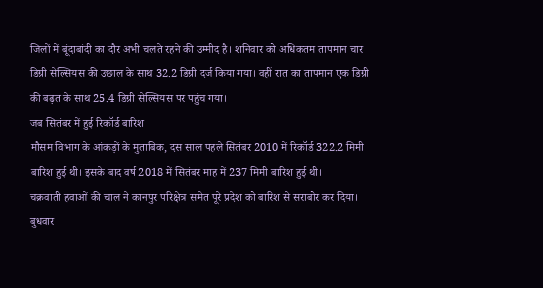जिलों में बूंदाबांदी का दौर अभी चलते रहने की उम्मीद है। शनिवार को अधिकतम तापमान चार डिग्री सेल्सियस की उछाल के साथ 32.2 डिग्री दर्ज किया गया। वहीं रात का तापमान एक डिग्री की बढ़त के साथ 25.4 डिग्री सेल्सियस पर पहुंच गया।
जब सितंबर में हुई रिकॉर्ड बारिश
मौसम विभाग के आंकड़ों के मुताबिक, दस साल पहले सितंबर 2010 में रिकॉर्ड 322.2 मिमी बारिश हुई थी। इसके बाद वर्ष 2018 में सितंबर माह में 237 मिमी बारिश हुई थी।
चक्रवाती हवाओं की चाल ने कानपुर परिक्षेत्र समेत पूरे प्रदेश को बारिश से सराबोर कर दिया। बुधवार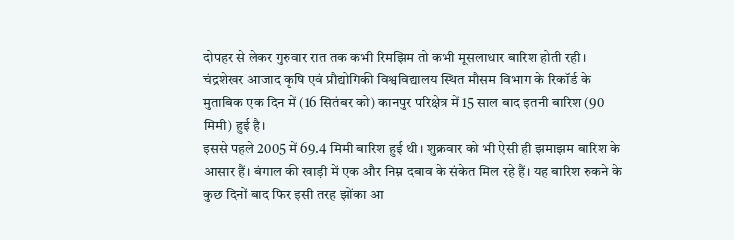दोपहर से लेकर गुरुवार रात तक कभी रिमझिम तो कभी मूसलाधार बारिश होती रही। चंद्रशेखर आजाद कृषि एवं प्रौद्योगिकी विश्वविद्यालय स्थित मौसम विभाग के रिकॉर्ड के मुताबिक एक दिन में (16 सितंबर को) कानपुर परिक्षेत्र में 15 साल बाद इतनी बारिश (90 मिमी) हुई है।
इससे पहले 2005 में 69.4 मिमी बारिश हुई थी। शुक्रवार को भी ऐसी ही झमाझम बारिश के आसार हैं। बंगाल की खाड़ी में एक और निम्न दबाव के संकेत मिल रहे हैं। यह बारिश रुकने के कुछ दिनों बाद फिर इसी तरह झोंका आ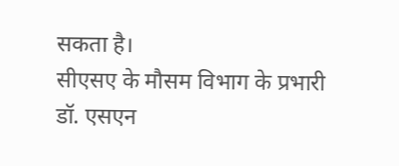सकता है।
सीएसए के मौसम विभाग के प्रभारी डॉ. एसएन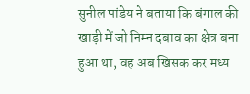सुनील पांडेय ने बताया कि बंगाल की खाड़ी में जो निम्न दबाव का क्षेत्र बना हुआ था, वह अब खिसक कर मध्य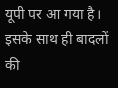यूपी पर आ गया है। इसके साथ ही बादलों की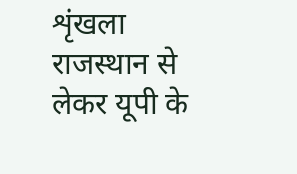शृंखला राजस्थान से लेकर यूपी के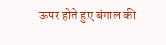ऊपर होते हुए बंगाल की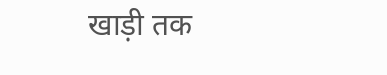खाड़ी तक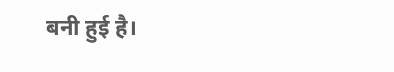बनी हुई है।